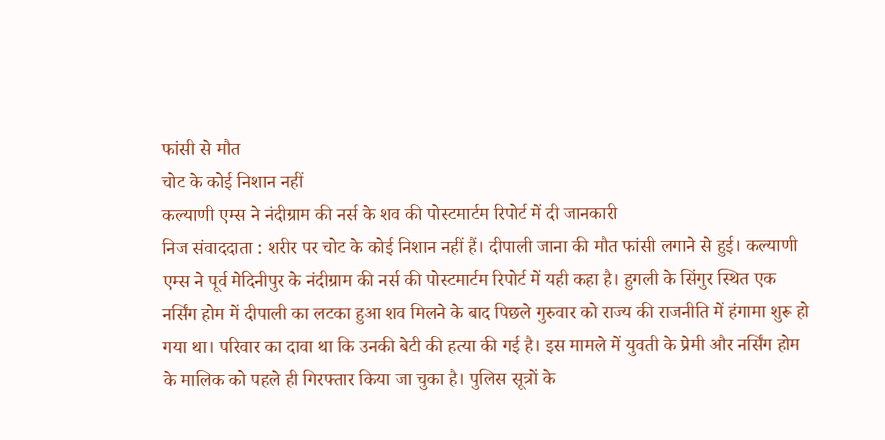फांसी से मौत
चोट के कोई निशान नहीं
कल्याणी एम्स ने नंदीग्राम की नर्स के शव की पोस्टमार्टम रिपोर्ट में दी जानकारी
निज संवाददाता : शरीर पर चोट के कोई निशान नहीं हैं। दीपाली जाना की मौत फांसी लगाने से हुई। कल्याणी एम्स ने पूर्व मेदिनीपुर के नंदीग्राम की नर्स की पोस्टमार्टम रिपोर्ट में यही कहा है। हुगली के सिंगुर स्थित एक नर्सिंग होम में दीपाली का लटका हुआ शव मिलने के बाद पिछले गुरुवार को राज्य की राजनीति में हंगामा शुरू हो गया था। परिवार का दावा था कि उनकी बेटी की हत्या की गई है। इस मामले में युवती के प्रेमी और नर्सिंग होम के मालिक को पहले ही गिरफ्तार किया जा चुका है। पुलिस सूत्रों के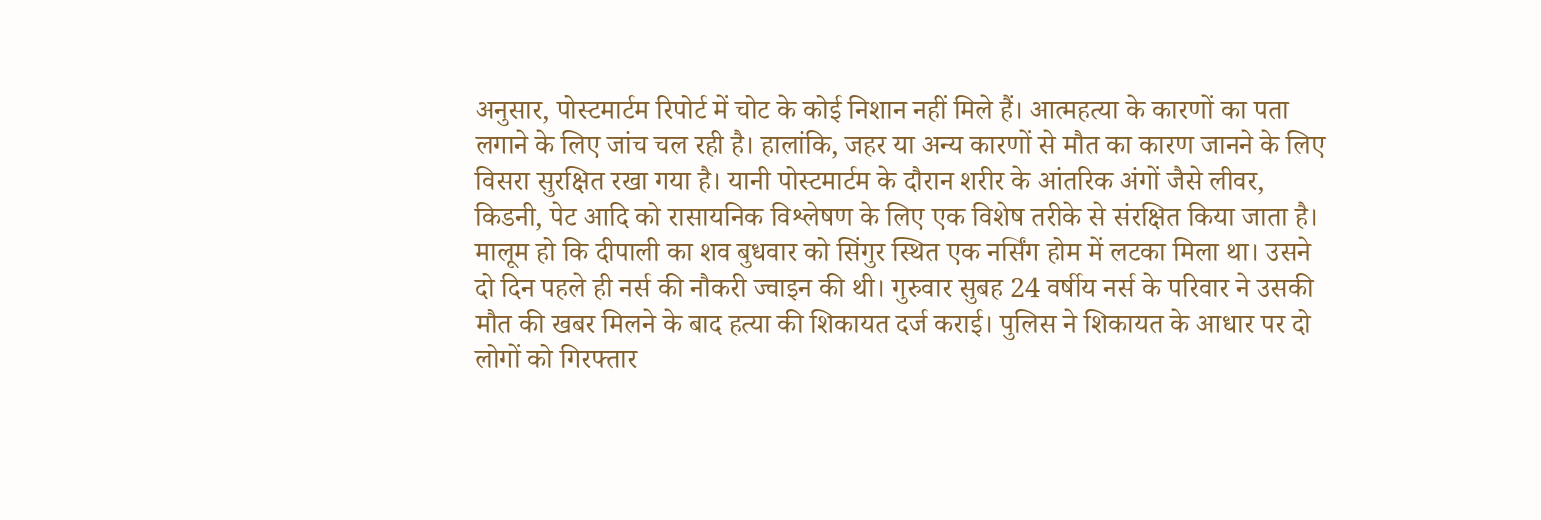अनुसार, पोस्टमार्टम रिपोर्ट में चोट के कोई निशान नहीं मिले हैं। आत्महत्या के कारणों का पता लगाने के लिए जांच चल रही है। हालांकि, जहर या अन्य कारणों से मौत का कारण जानने के लिए विसरा सुरक्षित रखा गया है। यानी पोस्टमार्टम के दौरान शरीर के आंतरिक अंगों जैसे लीवर, किडनी, पेट आदि को रासायनिक विश्लेषण के लिए एक विशेष तरीके से संरक्षित किया जाता है।
मालूम हो कि दीपाली का शव बुधवार को सिंगुर स्थित एक नर्सिंग होम में लटका मिला था। उसने दो दिन पहले ही नर्स की नौकरी ज्वाइन की थी। गुरुवार सुबह 24 वर्षीय नर्स के परिवार ने उसकी मौत की खबर मिलने के बाद हत्या की शिकायत दर्ज कराई। पुलिस ने शिकायत के आधार पर दो लोगों को गिरफ्तार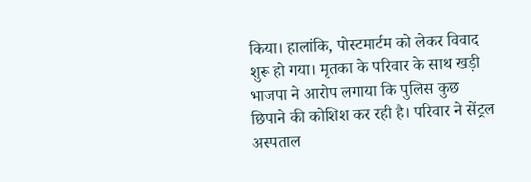किया। हालांकि, पोस्टमार्टम को लेकर विवाद शुरू हो गया। मृतका के परिवार के साथ खड़ी भाजपा ने आरोप लगाया कि पुलिस कुछ छिपाने की कोशिश कर रही है। परिवार ने सेंट्रल अस्पताल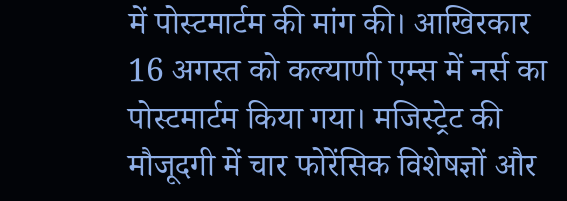में पोस्टमार्टम की मांग की। आखिरकार 16 अगस्त को कल्याणी एम्स में नर्स का पोस्टमार्टम किया गया। मजिस्ट्रेट की मौजूदगी में चार फोरेंसिक विशेषज्ञों और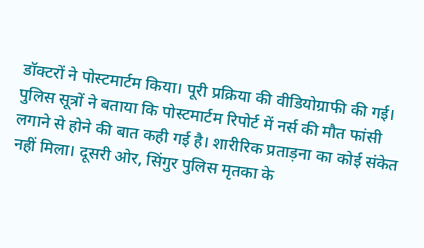डॉक्टरों ने पोस्टमार्टम किया। पूरी प्रक्रिया की वीडियोग्राफी की गई। पुलिस सूत्रों ने बताया कि पोस्टमार्टम रिपोर्ट में नर्स की मौत फांसी लगाने से होने की बात कही गई है। शारीरिक प्रताड़ना का कोई संकेत नहीं मिला। दूसरी ओर, सिंगुर पुलिस मृतका के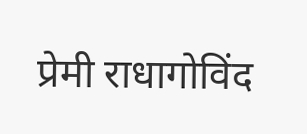प्रेमी राधागोविंद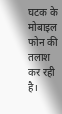घटक के मोबाइल फोन की तलाश कर रही है।